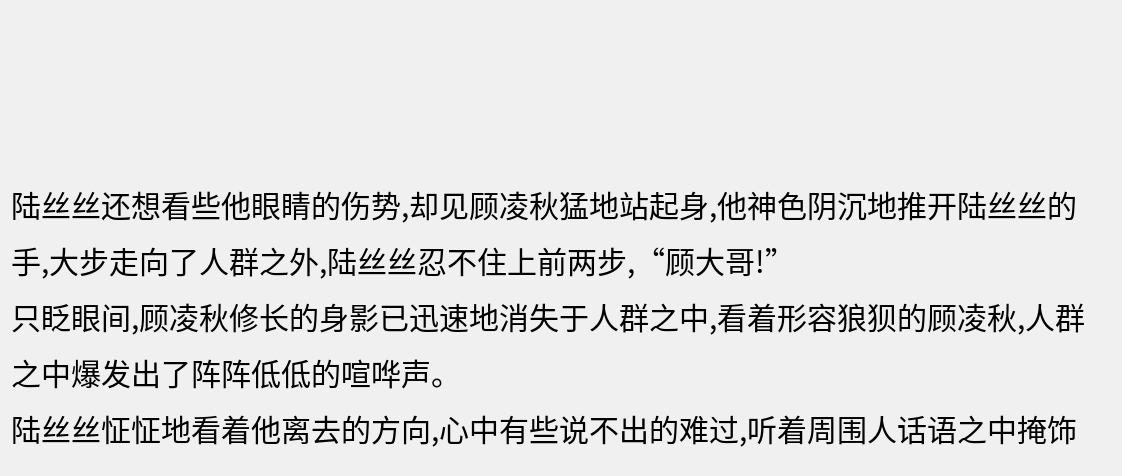陆丝丝还想看些他眼睛的伤势,却见顾凌秋猛地站起身,他神色阴沉地推开陆丝丝的手,大步走向了人群之外,陆丝丝忍不住上前两步,“顾大哥!”
只眨眼间,顾凌秋修长的身影已迅速地消失于人群之中,看着形容狼狈的顾凌秋,人群之中爆发出了阵阵低低的喧哗声。
陆丝丝怔怔地看着他离去的方向,心中有些说不出的难过,听着周围人话语之中掩饰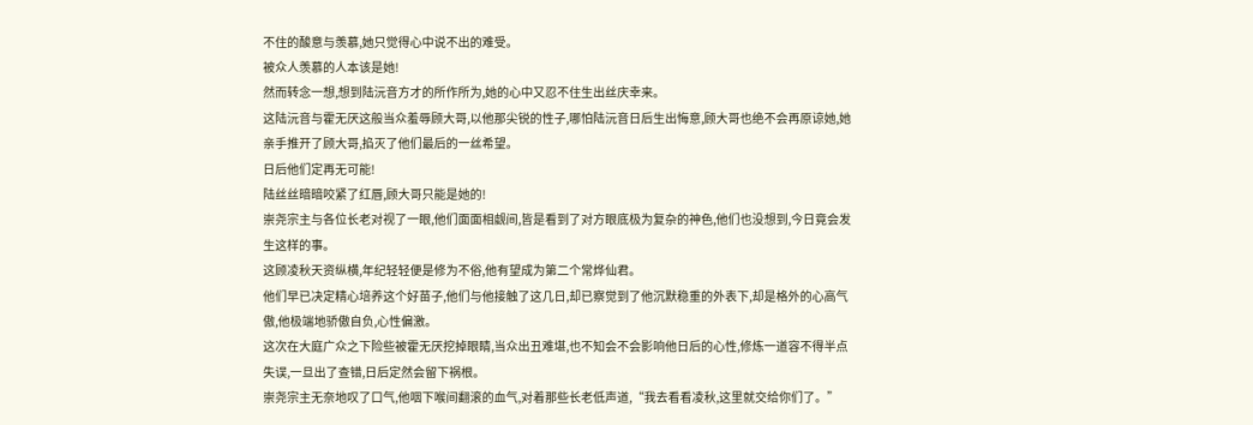不住的酸意与羡慕,她只觉得心中说不出的难受。
被众人羡慕的人本该是她!
然而转念一想,想到陆沅音方才的所作所为,她的心中又忍不住生出丝庆幸来。
这陆沅音与霍无厌这般当众羞辱顾大哥,以他那尖锐的性子,哪怕陆沅音日后生出悔意,顾大哥也绝不会再原谅她,她亲手推开了顾大哥,掐灭了他们最后的一丝希望。
日后他们定再无可能!
陆丝丝暗暗咬紧了红唇,顾大哥只能是她的!
崇尧宗主与各位长老对视了一眼,他们面面相觑间,皆是看到了对方眼底极为复杂的神色,他们也没想到,今日竟会发生这样的事。
这顾凌秋天资纵横,年纪轻轻便是修为不俗,他有望成为第二个常烨仙君。
他们早已决定精心培养这个好苗子,他们与他接触了这几日,却已察觉到了他沉默稳重的外表下,却是格外的心高气傲,他极端地骄傲自负,心性偏激。
这次在大庭广众之下险些被霍无厌挖掉眼睛,当众出丑难堪,也不知会不会影响他日后的心性,修炼一道容不得半点失误,一旦出了查错,日后定然会留下祸根。
崇尧宗主无奈地叹了口气,他咽下喉间翻滚的血气,对着那些长老低声道,“我去看看凌秋,这里就交给你们了。”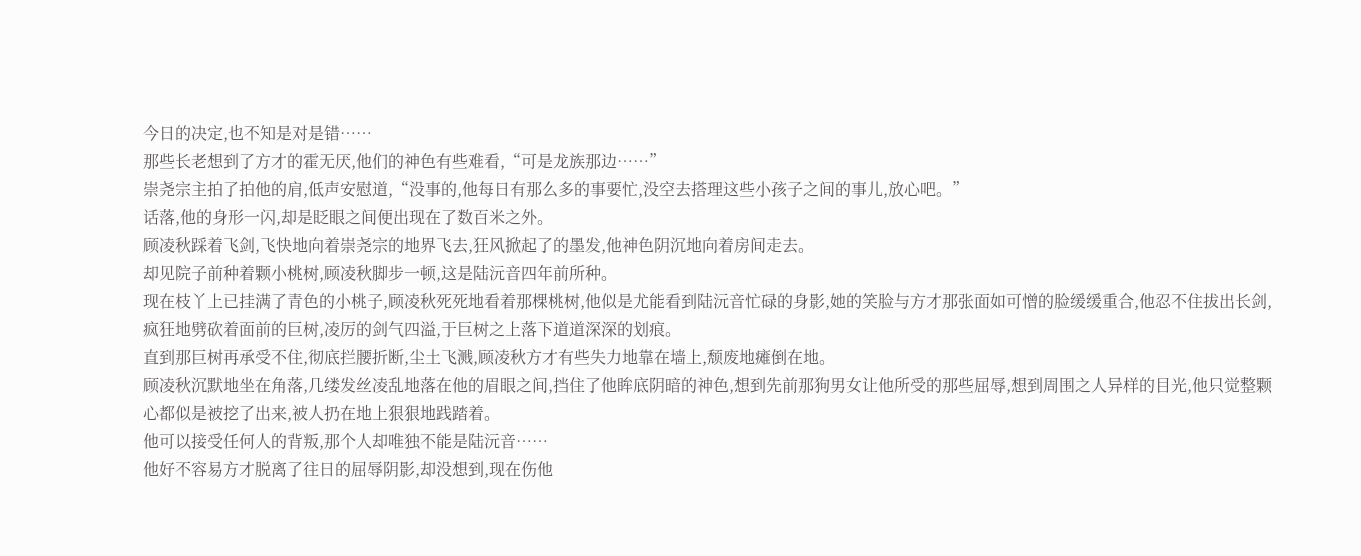今日的决定,也不知是对是错……
那些长老想到了方才的霍无厌,他们的神色有些难看,“可是龙族那边……”
崇尧宗主拍了拍他的肩,低声安慰道,“没事的,他每日有那么多的事要忙,没空去搭理这些小孩子之间的事儿,放心吧。”
话落,他的身形一闪,却是眨眼之间便出现在了数百米之外。
顾凌秋踩着飞剑,飞快地向着崇尧宗的地界飞去,狂风掀起了的墨发,他神色阴沉地向着房间走去。
却见院子前种着颗小桃树,顾凌秋脚步一顿,这是陆沅音四年前所种。
现在枝丫上已挂满了青色的小桃子,顾凌秋死死地看着那棵桃树,他似是尤能看到陆沅音忙碌的身影,她的笑脸与方才那张面如可憎的脸缓缓重合,他忍不住拔出长剑,疯狂地劈砍着面前的巨树,凌厉的剑气四溢,于巨树之上落下道道深深的划痕。
直到那巨树再承受不住,彻底拦腰折断,尘土飞溅,顾凌秋方才有些失力地靠在墙上,颓废地瘫倒在地。
顾凌秋沉默地坐在角落,几缕发丝凌乱地落在他的眉眼之间,挡住了他眸底阴暗的神色,想到先前那狗男女让他所受的那些屈辱,想到周围之人异样的目光,他只觉整颗心都似是被挖了出来,被人扔在地上狠狠地践踏着。
他可以接受任何人的背叛,那个人却唯独不能是陆沅音……
他好不容易方才脱离了往日的屈辱阴影,却没想到,现在伤他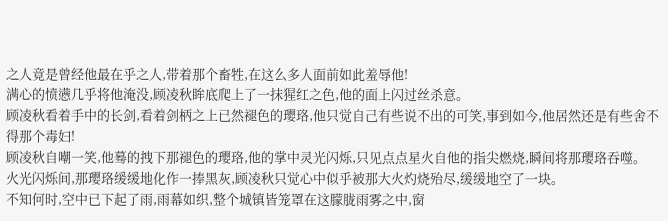之人竟是曾经他最在乎之人,带着那个畜牲,在这么多人面前如此羞辱他!
满心的愤懑几乎将他淹没,顾凌秋眸底爬上了一抹猩红之色,他的面上闪过丝杀意。
顾凌秋看着手中的长剑,看着剑柄之上已然褪色的璎珞,他只觉自己有些说不出的可笑,事到如今,他居然还是有些舍不得那个毒妇!
顾凌秋自嘲一笑,他蓦的拽下那褪色的璎珞,他的掌中灵光闪烁,只见点点星火自他的指尖燃烧,瞬间将那璎珞吞噬。
火光闪烁间,那璎珞缓缓地化作一捧黑灰,顾凌秋只觉心中似乎被那大火灼烧殆尽,缓缓地空了一块。
不知何时,空中已下起了雨,雨幕如织,整个城镇皆笼罩在这朦胧雨雾之中,窗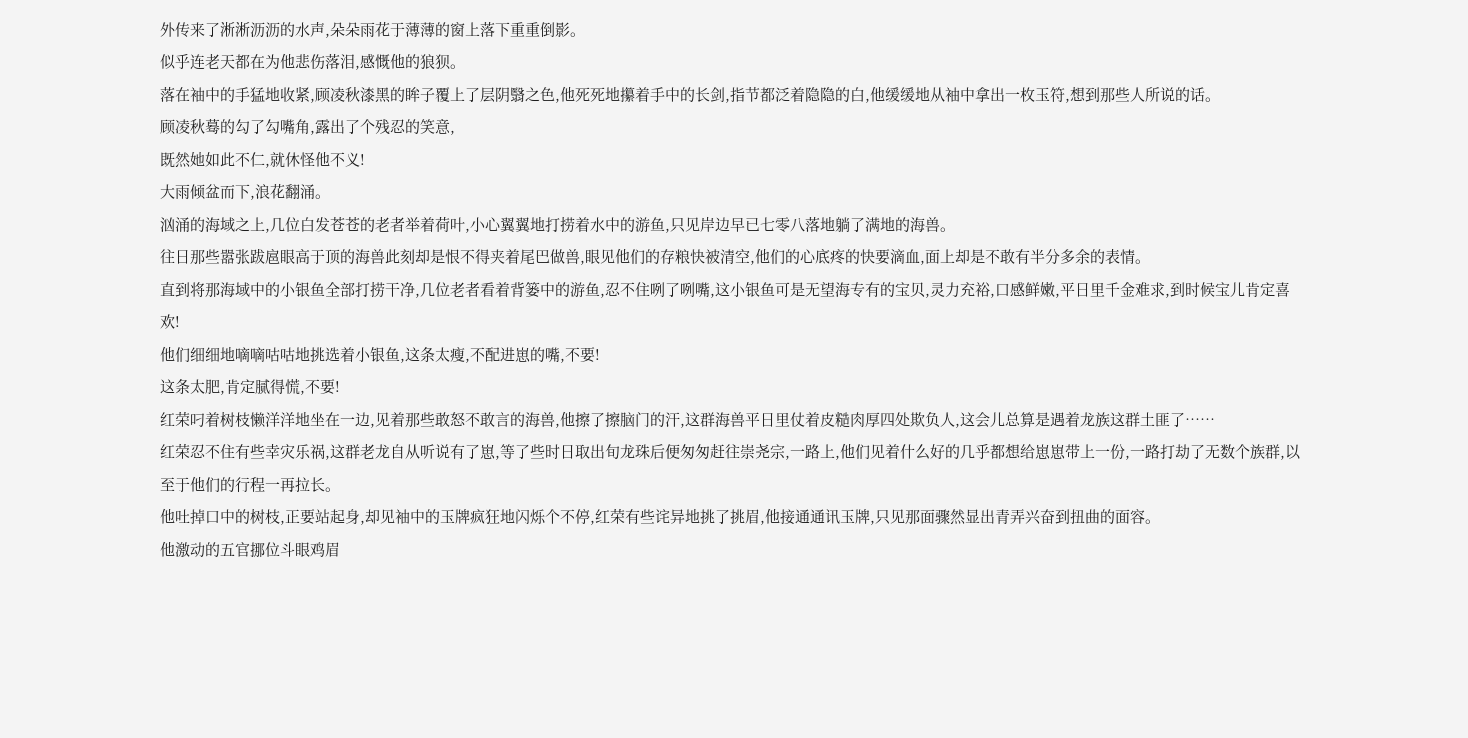外传来了淅淅沥沥的水声,朵朵雨花于薄薄的窗上落下重重倒影。
似乎连老天都在为他悲伤落泪,感慨他的狼狈。
落在袖中的手猛地收紧,顾凌秋漆黑的眸子覆上了层阴翳之色,他死死地攥着手中的长剑,指节都泛着隐隐的白,他缓缓地从袖中拿出一枚玉符,想到那些人所说的话。
顾凌秋蓦的勾了勾嘴角,露出了个残忍的笑意,
既然她如此不仁,就休怪他不义!
大雨倾盆而下,浪花翻涌。
汹涌的海域之上,几位白发苍苍的老者举着荷叶,小心翼翼地打捞着水中的游鱼,只见岸边早已七零八落地躺了满地的海兽。
往日那些嚣张跋扈眼高于顶的海兽此刻却是恨不得夹着尾巴做兽,眼见他们的存粮快被清空,他们的心底疼的快要滴血,面上却是不敢有半分多余的表情。
直到将那海域中的小银鱼全部打捞干净,几位老者看着背篓中的游鱼,忍不住咧了咧嘴,这小银鱼可是无望海专有的宝贝,灵力充裕,口感鲜嫩,平日里千金难求,到时候宝儿肯定喜欢!
他们细细地嘀嘀咕咕地挑选着小银鱼,这条太瘦,不配进崽的嘴,不要!
这条太肥,肯定腻得慌,不要!
红荣叼着树枝懒洋洋地坐在一边,见着那些敢怒不敢言的海兽,他擦了擦脑门的汗,这群海兽平日里仗着皮糙肉厚四处欺负人,这会儿总算是遇着龙族这群土匪了……
红荣忍不住有些幸灾乐祸,这群老龙自从听说有了崽,等了些时日取出旬龙珠后便匆匆赶往崇尧宗,一路上,他们见着什么好的几乎都想给崽崽带上一份,一路打劫了无数个族群,以至于他们的行程一再拉长。
他吐掉口中的树枝,正要站起身,却见袖中的玉牌疯狂地闪烁个不停,红荣有些诧异地挑了挑眉,他接通通讯玉牌,只见那面骤然显出青弄兴奋到扭曲的面容。
他激动的五官挪位斗眼鸡眉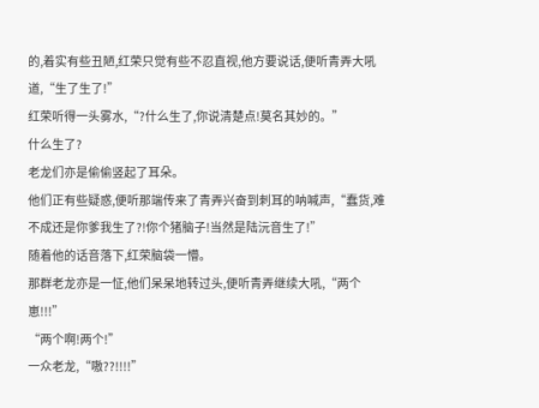的,着实有些丑陋,红荣只觉有些不忍直视,他方要说话,便听青弄大吼道,“生了生了!”
红荣听得一头雾水,“?什么生了,你说清楚点!莫名其妙的。”
什么生了?
老龙们亦是偷偷竖起了耳朵。
他们正有些疑惑,便听那端传来了青弄兴奋到刺耳的呐喊声,“蠢货,难不成还是你爹我生了?!你个猪脑子!当然是陆沅音生了!”
随着他的话音落下,红荣脑袋一懵。
那群老龙亦是一怔,他们呆呆地转过头,便听青弄继续大吼,“两个崽!!!”
“两个啊!两个!”
一众老龙,“嗷??!!!!”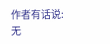作者有话说:
无